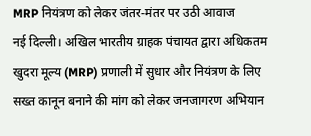MRP नियंत्रण को लेकर जंतर-मंतर पर उठी आवाज
नई दिल्ली। अखिल भारतीय ग्राहक पंचायत द्वारा अधिकतम खुदरा मूल्य (MRP) प्रणाली में सुधार और नियंत्रण के लिए सख्त कानून बनाने की मांग को लेकर जनजागरण अभियान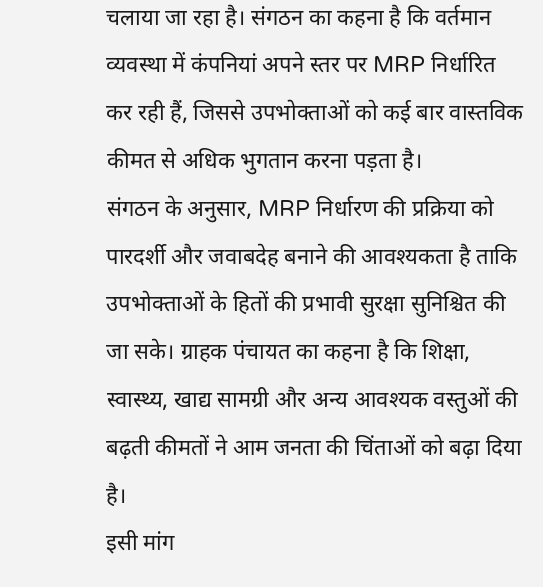चलाया जा रहा है। संगठन का कहना है कि वर्तमान व्यवस्था में कंपनियां अपने स्तर पर MRP निर्धारित कर रही हैं, जिससे उपभोक्ताओं को कई बार वास्तविक कीमत से अधिक भुगतान करना पड़ता है।
संगठन के अनुसार, MRP निर्धारण की प्रक्रिया को पारदर्शी और जवाबदेह बनाने की आवश्यकता है ताकि उपभोक्ताओं के हितों की प्रभावी सुरक्षा सुनिश्चित की जा सके। ग्राहक पंचायत का कहना है कि शिक्षा, स्वास्थ्य, खाद्य सामग्री और अन्य आवश्यक वस्तुओं की बढ़ती कीमतों ने आम जनता की चिंताओं को बढ़ा दिया है।
इसी मांग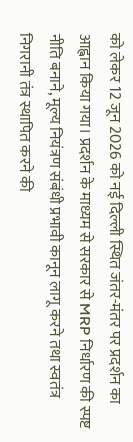को लेकर 12 जून 2026 को नई दिल्ली स्थित जंतर-मंतर पर प्रदर्शन का आह्वान किया गया। प्रदर्शन के माध्यम से सरकार से MRP निर्धारण की स्पष्ट नीति बनाने, मूल्य नियंत्रण संबंधी प्रभावी कानून लागू करने तथा स्वतंत्र निगरानी तंत्र स्थापित करने की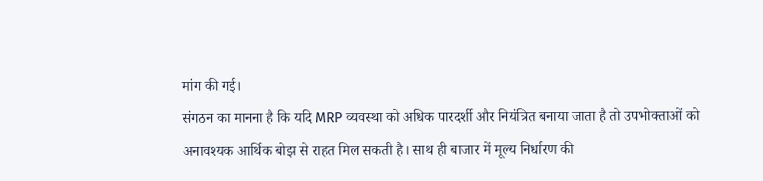मांग की गई।
संगठन का मानना है कि यदि MRP व्यवस्था को अधिक पारदर्शी और नियंत्रित बनाया जाता है तो उपभोक्ताओं को अनावश्यक आर्थिक बोझ से राहत मिल सकती है। साथ ही बाजार में मूल्य निर्धारण की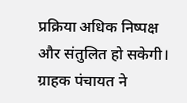प्रक्रिया अधिक निष्पक्ष और संतुलित हो सकेगी।
ग्राहक पंचायत ने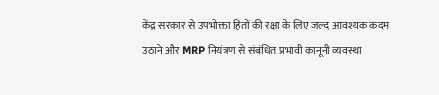केंद्र सरकार से उपभोक्ता हितों की रक्षा के लिए जल्द आवश्यक कदम उठाने और MRP नियंत्रण से संबंधित प्रभावी कानूनी व्यवस्था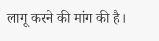लागू करने की मांग की है।